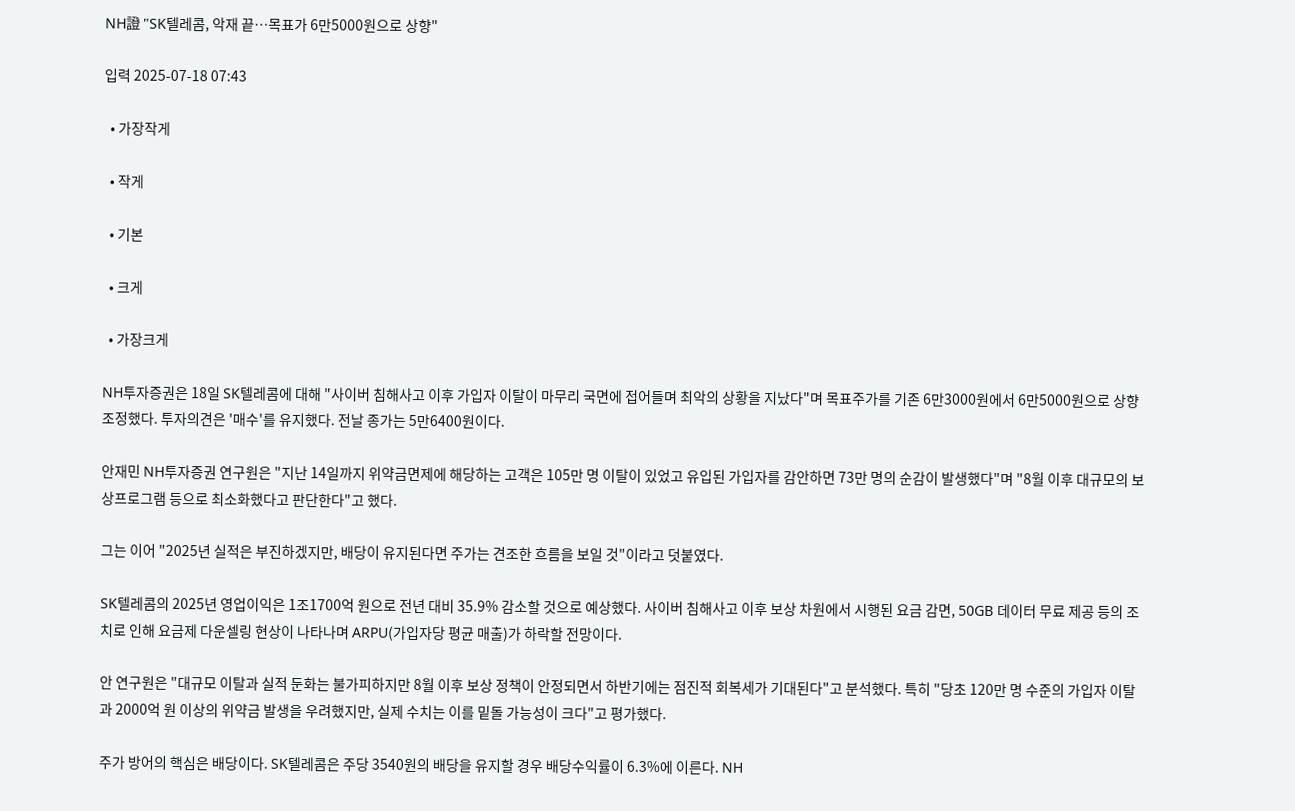NH證 "SK텔레콤, 악재 끝…목표가 6만5000원으로 상향"

입력 2025-07-18 07:43

  • 가장작게

  • 작게

  • 기본

  • 크게

  • 가장크게

NH투자증권은 18일 SK텔레콤에 대해 "사이버 침해사고 이후 가입자 이탈이 마무리 국면에 접어들며 최악의 상황을 지났다"며 목표주가를 기존 6만3000원에서 6만5000원으로 상향 조정했다. 투자의견은 '매수'를 유지했다. 전날 종가는 5만6400원이다.

안재민 NH투자증권 연구원은 "지난 14일까지 위약금면제에 해당하는 고객은 105만 명 이탈이 있었고 유입된 가입자를 감안하면 73만 명의 순감이 발생했다"며 "8월 이후 대규모의 보상프로그램 등으로 최소화했다고 판단한다"고 했다.

그는 이어 "2025년 실적은 부진하겠지만, 배당이 유지된다면 주가는 견조한 흐름을 보일 것"이라고 덧붙였다.

SK텔레콤의 2025년 영업이익은 1조1700억 원으로 전년 대비 35.9% 감소할 것으로 예상했다. 사이버 침해사고 이후 보상 차원에서 시행된 요금 감면, 50GB 데이터 무료 제공 등의 조치로 인해 요금제 다운셀링 현상이 나타나며 ARPU(가입자당 평균 매출)가 하락할 전망이다.

안 연구원은 "대규모 이탈과 실적 둔화는 불가피하지만 8월 이후 보상 정책이 안정되면서 하반기에는 점진적 회복세가 기대된다"고 분석했다. 특히 "당초 120만 명 수준의 가입자 이탈과 2000억 원 이상의 위약금 발생을 우려했지만, 실제 수치는 이를 밑돌 가능성이 크다"고 평가했다.

주가 방어의 핵심은 배당이다. SK텔레콤은 주당 3540원의 배당을 유지할 경우 배당수익률이 6.3%에 이른다. NH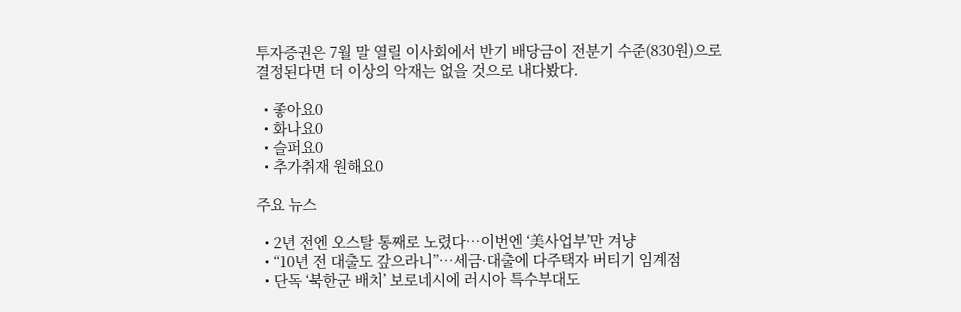투자증권은 7월 말 열릴 이사회에서 반기 배당금이 전분기 수준(830원)으로 결정된다면 더 이상의 악재는 없을 것으로 내다봤다.

  • 좋아요0
  • 화나요0
  • 슬퍼요0
  • 추가취재 원해요0

주요 뉴스

  • 2년 전엔 오스탈 통째로 노렸다…이번엔 ‘美사업부’만 겨냥
  • “10년 전 대출도 갚으라니”…세금·대출에 다주택자 버티기 임계점
  • 단독 ‘북한군 배치’ 보로네시에 러시아 특수부대도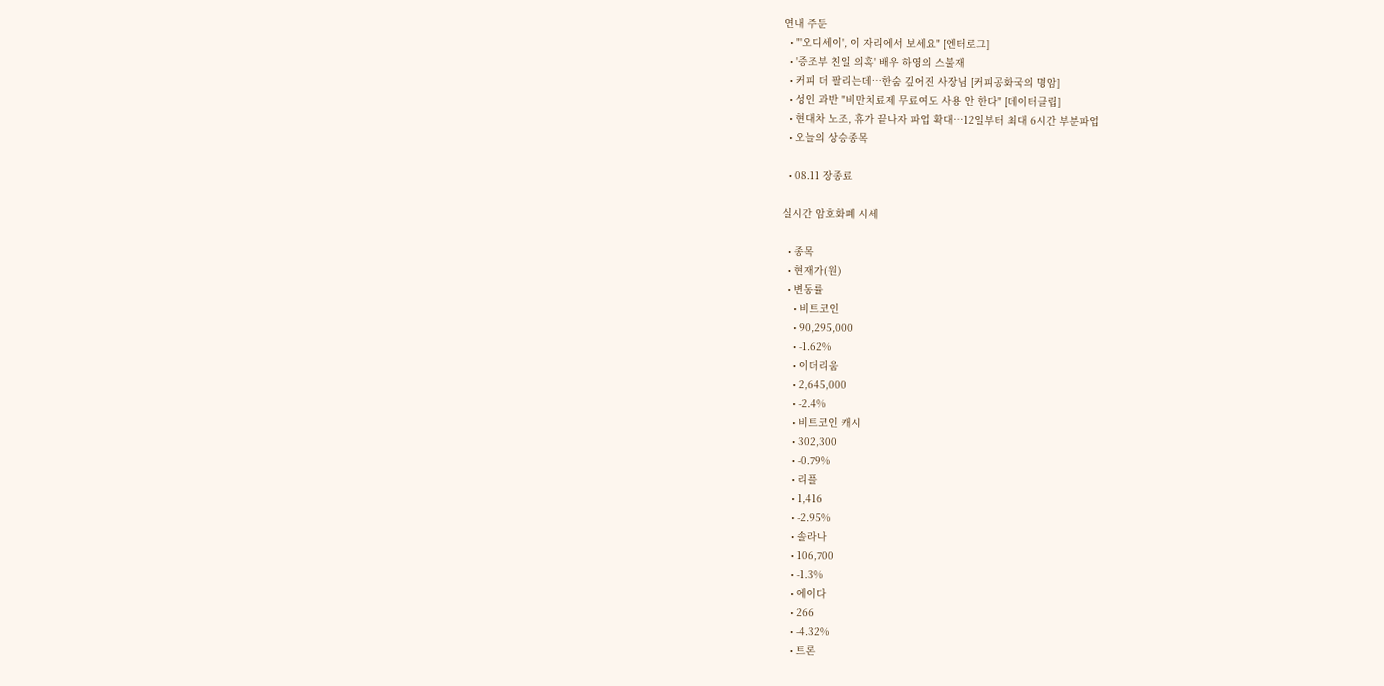연내 주둔
  • "'오디세이', 이 자리에서 보세요" [엔터로그]
  • '증조부 친일 의혹' 배우 하영의 스불재
  • 커피 더 팔리는데⋯한숨 깊어진 사장님 [커피공화국의 명암]
  • 성인 과반 "비만치료제 무료여도 사용 안 한다" [데이터클립]
  • 현대차 노조, 휴가 끝나자 파업 확대…12일부터 최대 6시간 부분파업
  • 오늘의 상승종목

  • 08.11 장종료

실시간 암호화폐 시세

  • 종목
  • 현재가(원)
  • 변동률
    • 비트코인
    • 90,295,000
    • -1.62%
    • 이더리움
    • 2,645,000
    • -2.4%
    • 비트코인 캐시
    • 302,300
    • -0.79%
    • 리플
    • 1,416
    • -2.95%
    • 솔라나
    • 106,700
    • -1.3%
    • 에이다
    • 266
    • -4.32%
    • 트론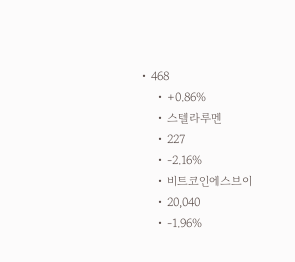• 468
    • +0.86%
    • 스텔라루멘
    • 227
    • -2.16%
    • 비트코인에스브이
    • 20,040
    • -1.96%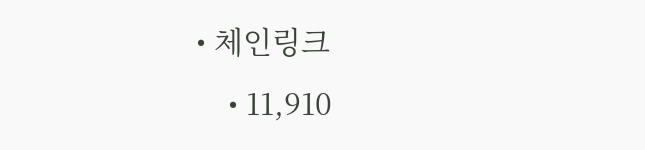• 체인링크
    • 11,910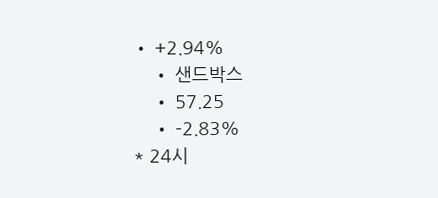• +2.94%
    • 샌드박스
    • 57.25
    • -2.83%
* 24시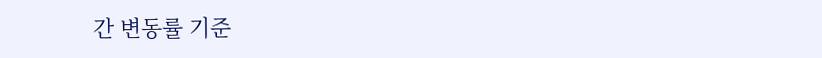간 변동률 기준